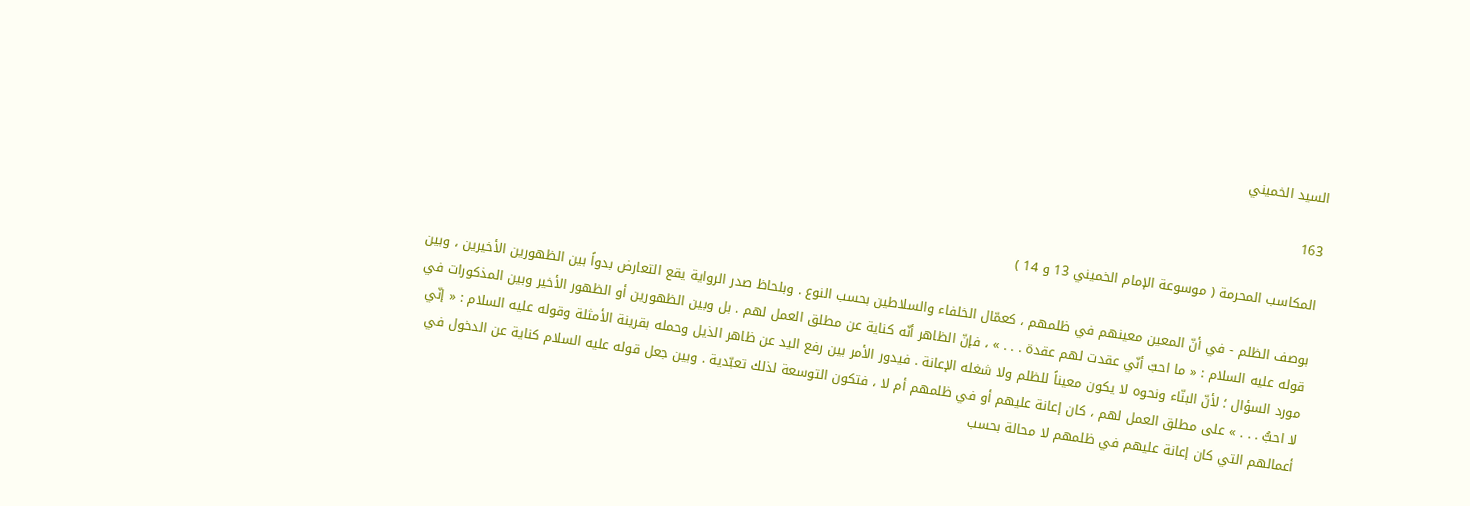السيد الخميني

163

المكاسب المحرمة ( موسوعة الإمام الخميني 13 و 14 )

بوصف الظلم - في أنّ المعين معينهم في ظلمهم ، كعمّال الخلفاء والسلاطين بحسب النوع . وبلحاظ صدر الرواية يقع التعارض بدواً بين الظهورين الأخيرين ، وبين قوله عليه السلام : « ما احبّ أنّي عقدت لهم عقدة . . . » ، فإنّ الظاهر أنّه كناية عن مطلق العمل لهم . بل وبين الظهورين أو الظهور الأخير وبين المذكورات في مورد السؤال ؛ لأنّ البنّاء ونحوه لا يكون معيناً للظلم ولا شغله الإعانة . فيدور الأمر بين رفع اليد عن ظاهر الذيل وحمله بقرينة الأمثلة وقوله عليه السلام : « إنّي لا احبُّ . . . » على مطلق العمل لهم ، كان إعانة عليهم أو في ظلمهم أم لا ، فتكون التوسعة لذلك تعبّدية . وبين جعل قوله عليه السلام كناية عن الدخول في أعمالهم التي كان إعانة عليهم في ظلمهم لا محالة بحسب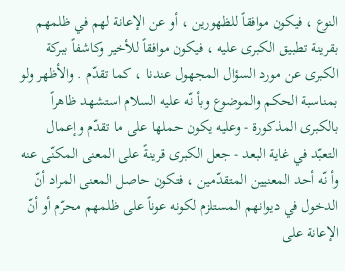النوع ، فيكون موافقاً للظهورين ، أو عن الإعانة لهم في ظلمهم بقرينة تطبيق الكبرى عليه ، فيكون موافقاً للأخير وكاشفاً ببركة الكبرى عن مورد السؤال المجهول عندنا ، كما تقدّم . والأظهر ولو بمناسبة الحكم والموضوع وبأ نّه عليه السلام استشهد ظاهراً بالكبرى المذكورة - وعليه يكون حملها على ما تقدّم وإعمال التعبّد في غاية البعد - جعل الكبرى قرينةً على المعنى المكنّى عنه وأ نّه أحد المعنيين المتقدّمين ، فتكون حاصل المعنى المراد أنّ الدخول في ديوانهم المستلزم لكونه عوناً على ظلمهم محرّم أو أنّ الإعانة على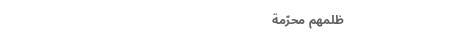ظلمهم محرّمة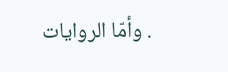. وأمّا الروايات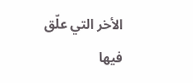الأخر التي علّق فيها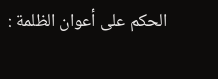الحكم على أعوان الظلمة :